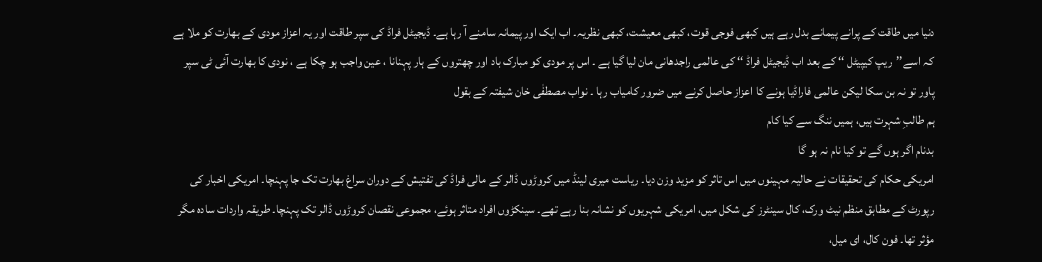دنیا میں طاقت کے پرانے پیمانے بدل رہے ہیں کبھی فوجی قوت، کبھی معیشت، کبھی نظریہ۔ اب ایک اور پیمانہ سامنے آ رہا ہے۔ ڈیجیٹل فراڈ کی سپر طاقت اور یہ اعزاز مودی کے بھارت کو ملا ہے کہ اسے’’ریپ کیپیٹل ‘‘ کے بعد اب ڈیجیٹل فراڈ ‘‘ کی عالمی راجدھانی مان لیا گیا ہے ۔ اس پر مودی کو مبارک باد اور چھتروں کے ہار پہنانا ، عین واجب ہو چکا ہے ، نودی کا بھارت آئی ٹی سپر پاور تو نہ بن سکا لیکن عالمی فاراڈیا ہونے کا اعزاز حاصل کرنے میں ضرور کامیاب رہا ۔ نواب مصطفٰی خان شیفتہ کے بقول
ہم طالبِ شہرت ہیں، ہمیں ننگ سے کیا کام
بدنام اگر ہوں گے تو کیا نام نہ ہو گا
امریکی حکام کی تحقیقات نے حالیہ مہینوں میں اس تاثر کو مزید وزن دیا۔ ریاست میری لینڈ میں کروڑوں ڈالر کے مالی فراڈ کی تفتیش کے دوران سراغ بھارت تک جا پہنچا۔ امریکی اخبار کی رپورٹ کے مطابق منظم نیٹ ورک، کال سینٹرز کی شکل میں، امریکی شہریوں کو نشانہ بنا رہے تھے۔ سینکڑوں افراد متاثر ہوئے، مجموعی نقصان کروڑوں ڈالر تک پہنچا۔ طریقہ واردات سادہ مگر مؤثر تھا۔ فون کال، ای میل،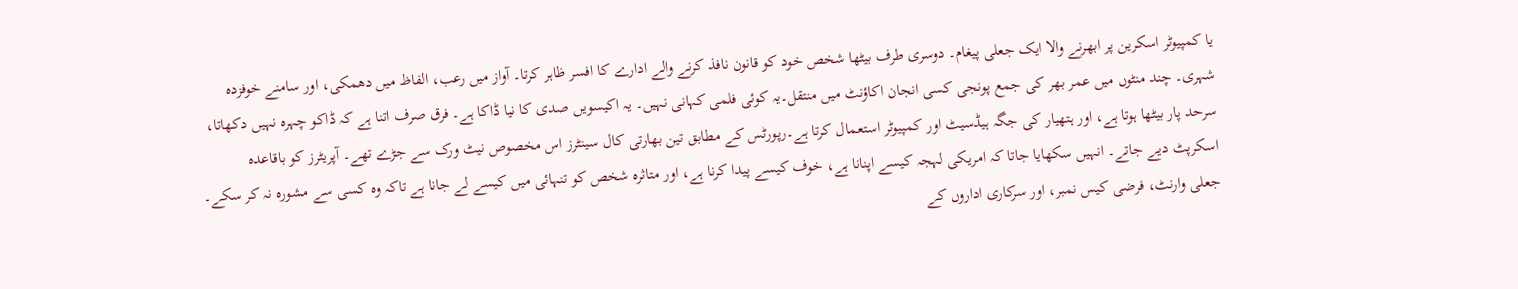یا کمپیوٹر اسکرین پر ابھرنے والا ایک جعلی پیغام۔ دوسری طرف بیٹھا شخص خود کو قانون نافذ کرنے والے ادارے کا افسر ظاہر کرتا۔ آواز میں رعب، الفاظ میں دھمکی، اور سامنے خوفزدہ شہری۔ چند منٹوں میں عمر بھر کی جمع پونجی کسی انجان اکاؤنٹ میں منتقل۔یہ کوئی فلمی کہانی نہیں۔ یہ اکیسویں صدی کا نیا ڈاکا ہے۔ فرق صرف اتنا ہے کہ ڈاکو چہرہ نہیں دکھاتا، سرحد پار بیٹھا ہوتا ہے، اور ہتھیار کی جگہ ہیڈسیٹ اور کمپیوٹر استعمال کرتا ہے۔رپورٹس کے مطابق تین بھارتی کال سینٹرز اس مخصوص نیٹ ورک سے جڑے تھے۔ آپریٹرز کو باقاعدہ اسکرپٹ دیے جاتے۔ انہیں سکھایا جاتا کہ امریکی لہجہ کیسے اپنانا ہے، خوف کیسے پیدا کرنا ہے، اور متاثرہ شخص کو تنہائی میں کیسے لے جانا ہے تاکہ وہ کسی سے مشورہ نہ کر سکے۔ جعلی وارنٹ، فرضی کیس نمبر، اور سرکاری اداروں کے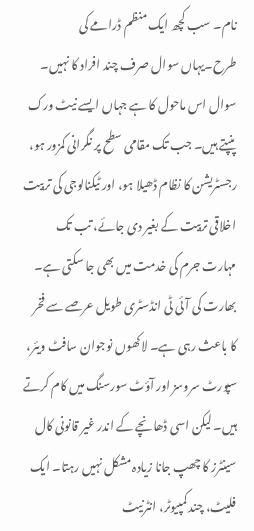نام۔ سب کچھ ایک منظم ڈرامے کی طرح۔یہاں سوال صرف چند افراد کا نہیں۔ سوال اس ماحول کا ہے جہاں ایسے نیٹ ورک پنپتے ہیں۔ جب تک مقامی سطح پر نگرانی کمزور ہو، رجسٹریشن کا نظام ڈھیلا ہو، اور ٹیکنالوجی کی تربیت اخلاقی تربیت کے بغیر دی جائے، تب تک مہارت جرم کی خدمت میں بھی جا سکتی ہے۔
بھارت کی آئی ٹی انڈسٹری طویل عرصے سے فخر کا باعث رہی ہے۔ لاکھوں نوجوان سافٹ ویئر، سپورٹ سروسز اور آؤٹ سورسنگ میں کام کرتے ہیں۔ لیکن اسی ڈھانچے کے اندر غیر قانونی کال سینٹرز کا چھپ جانا زیادہ مشکل نہیں رہتا۔ ایک فلیٹ، چند کمپیوٹر، انٹرنیٹ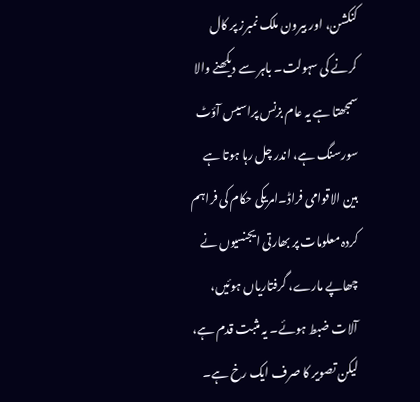کنکشن، اور بیرون ملک نمبرز پر کال کرنے کی سہولت۔ باہر سے دیکھنے والا سمجھتا ہے یہ عام بزنس پراسیس آؤٹ سورسنگ ہے، اندر چل رہا ہوتا ہے بین الاقوامی فراڈ۔امریکی حکام کی فراہم کردہ معلومات پر بھارتی ایجنسیوں نے چھاپے مارے، گرفتاریاں ہوئیں، آلات ضبط ہوئے۔ یہ مثبت قدم ہے، لیکن تصویر کا صرف ایک رخ ہے۔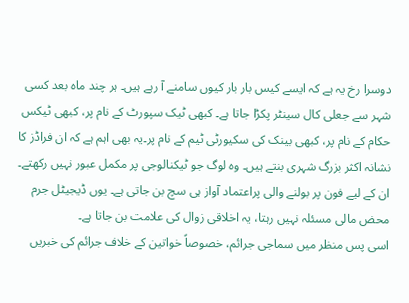دوسرا رخ یہ ہے کہ ایسے کیس بار بار کیوں سامنے آ رہے ہیں۔ ہر چند ماہ بعد کسی شہر سے جعلی کال سینٹر پکڑا جاتا ہے۔ کبھی ٹیک سپورٹ کے نام پر، کبھی ٹیکس حکام کے نام پر، کبھی بینک کی سکیورٹی ٹیم کے نام پر۔یہ بھی اہم ہے کہ ان فراڈز کا نشانہ اکثر بزرگ شہری بنتے ہیں۔ وہ لوگ جو ٹیکنالوجی پر مکمل عبور نہیں رکھتے۔ ان کے لیے فون پر بولنے والی پراعتماد آواز ہی سچ بن جاتی ہے۔ یوں ڈیجیٹل جرم محض مالی مسئلہ نہیں رہتا، یہ اخلاقی زوال کی علامت بن جاتا ہے۔
اسی پس منظر میں سماجی جرائم، خصوصاً خواتین کے خلاف جرائم کی خبریں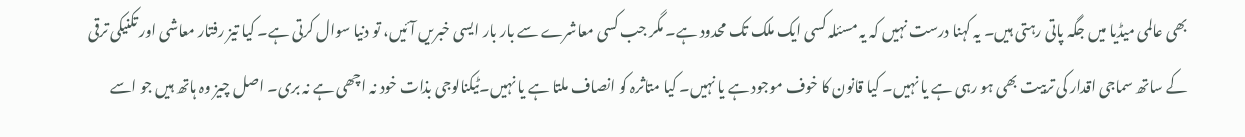بھی عالمی میڈیا میں جگہ پاتی رہتی ہیں۔ یہ کہنا درست نہیں کہ یہ مسئلہ کسی ایک ملک تک محدود ہے۔ مگر جب کسی معاشرے سے بار بار ایسی خبریں آئیں، تو دنیا سوال کرتی ہے۔ کیا تیز رفتار معاشی اور تکنیکی ترقی کے ساتھ سماجی اقدار کی تربیت بھی ہو رہی ہے یا نہیں۔ کیا قانون کا خوف موجود ہے یا نہیں۔ کیا متاثرہ کو انصاف ملتا ہے یا نہیں۔ٹیکنالوجی بذات خود نہ اچھی ہے نہ بری۔ اصل چیز وہ ہاتھ ہیں جو اسے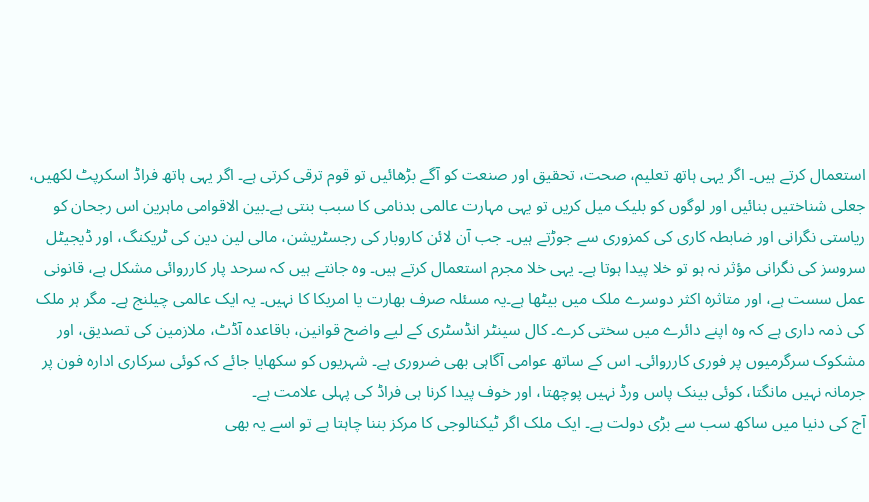استعمال کرتے ہیں۔ اگر یہی ہاتھ تعلیم، صحت، تحقیق اور صنعت کو آگے بڑھائیں تو قوم ترقی کرتی ہے۔ اگر یہی ہاتھ فراڈ اسکرپٹ لکھیں، جعلی شناختیں بنائیں اور لوگوں کو بلیک میل کریں تو یہی مہارت عالمی بدنامی کا سبب بنتی ہے۔بین الاقوامی ماہرین اس رجحان کو ریاستی نگرانی اور ضابطہ کاری کی کمزوری سے جوڑتے ہیں۔ جب آن لائن کاروبار کی رجسٹریشن، مالی لین دین کی ٹریکنگ، اور ڈیجیٹل سروسز کی نگرانی مؤثر نہ ہو تو خلا پیدا ہوتا ہے۔ یہی خلا مجرم استعمال کرتے ہیں۔ وہ جانتے ہیں کہ سرحد پار کارروائی مشکل ہے، قانونی عمل سست ہے، اور متاثرہ اکثر دوسرے ملک میں بیٹھا ہے۔یہ مسئلہ صرف بھارت یا امریکا کا نہیں۔ یہ ایک عالمی چیلنج ہے۔ مگر ہر ملک کی ذمہ داری ہے کہ وہ اپنے دائرے میں سختی کرے۔ کال سینٹر انڈسٹری کے لیے واضح قوانین، باقاعدہ آڈٹ، ملازمین کی تصدیق، اور مشکوک سرگرمیوں پر فوری کارروائی۔ اس کے ساتھ عوامی آگاہی بھی ضروری ہے۔ شہریوں کو سکھایا جائے کہ کوئی سرکاری ادارہ فون پر جرمانہ نہیں مانگتا، کوئی بینک پاس ورڈ نہیں پوچھتا، اور خوف پیدا کرنا ہی فراڈ کی پہلی علامت ہے۔
آج کی دنیا میں ساکھ سب سے بڑی دولت ہے۔ ایک ملک اگر ٹیکنالوجی کا مرکز بننا چاہتا ہے تو اسے یہ بھی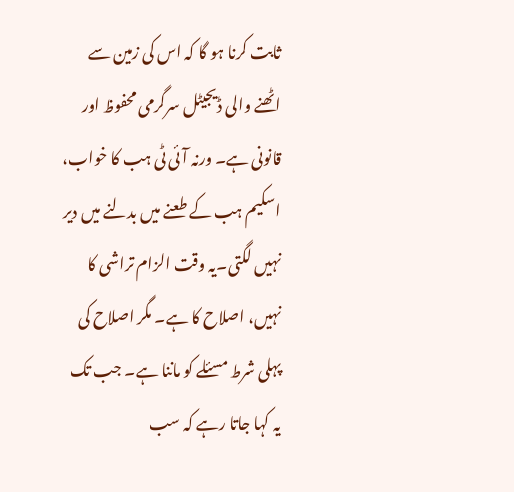ثابت کرنا ہو گا کہ اس کی زمین سے اٹھنے والی ڈیجیٹل سرگرمی محفوظ اور قانونی ہے۔ ورنہ آئی ٹی ہب کا خواب، اسکیم ہب کے طعنے میں بدلنے میں دیر نہیں لگتی۔یہ وقت الزام تراشی کا نہیں، اصلاح کا ہے۔ مگر اصلاح کی پہلی شرط مسئلے کو ماننا ہے۔ جب تک یہ کہا جاتا رہے کہ سب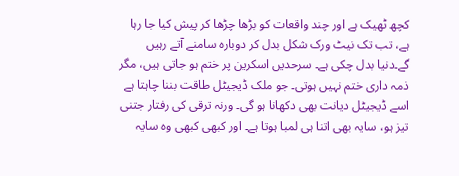کچھ ٹھیک ہے اور چند واقعات کو بڑھا چڑھا کر پیش کیا جا رہا ہے، تب تک نیٹ ورک شکل بدل کر دوبارہ سامنے آتے رہیں گے۔دنیا بدل چکی ہے۔ سرحدیں اسکرین پر ختم ہو جاتی ہیں، مگر ذمہ داری ختم نہیں ہوتی۔ جو ملک ڈیجیٹل طاقت بننا چاہتا ہے اسے ڈیجیٹل دیانت بھی دکھانا ہو گی۔ ورنہ ترقی کی رفتار جتنی تیز ہو، سایہ بھی اتنا ہی لمبا ہوتا ہے۔ اور کبھی کبھی وہ سایہ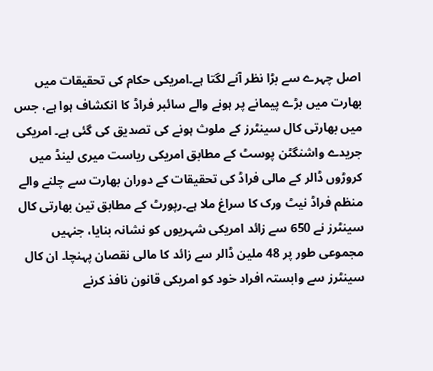اصل چہرے سے بڑا نظر آنے لگتا ہے۔امریکی حکام کی تحقیقات میں بھارت میں بڑے پیمانے پر ہونے والے سائبر فراڈ کا انکشاف ہوا ہے، جس میں بھارتی کال سینٹرز کے ملوث ہونے کی تصدیق کی گئی ہے۔ امریکی جریدے واشنگٹن پوسٹ کے مطابق امریکی ریاست میری لینڈ میں کروڑوں ڈالر کے مالی فراڈ کی تحقیقات کے دوران بھارت سے چلنے والے منظم فراڈ نیٹ ورک کا سراغ ملا ہے۔رپورٹ کے مطابق تین بھارتی کال سینٹرز نے 650 سے زائد امریکی شہریوں کو نشانہ بنایا، جنہیں مجموعی طور پر 48 ملین ڈالر سے زائد کا مالی نقصان پہنچا۔ ان کال سینٹرز سے وابستہ افراد خود کو امریکی قانون نافذ کرنے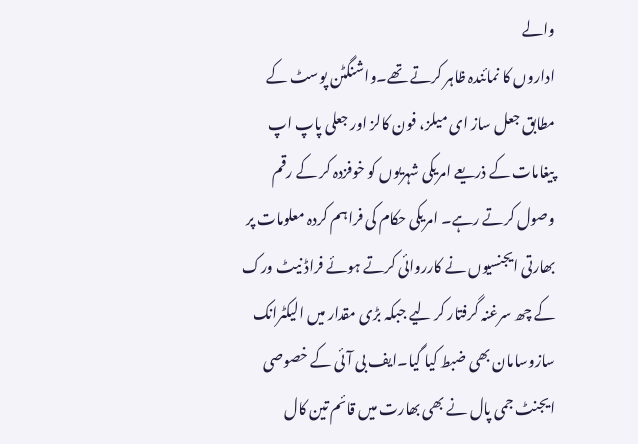والے
اداروں کا نمائندہ ظاہر کرتے تھے۔واشنگٹن پوسٹ کے مطابق جعل ساز ای میلز، فون کالز اور جعلی پاپ اپ پیغامات کے ذریعے امریکی شہریوں کو خوفزدہ کر کے رقم وصول کرتے رہے۔ امریکی حکام کی فراہم کردہ معلومات پر بھارتی ایجنسیوں نے کارروائی کرتے ہوئے فراڈ نیٹ ورک کے چھ سرغنہ گرفتار کر لیے جبکہ بڑی مقدار میں الیکٹرانک سازوسامان بھی ضبط کیا گیا۔ایف بی آئی کے خصوصی ایجنٹ جمی پال نے بھی بھارت میں قائم تین کال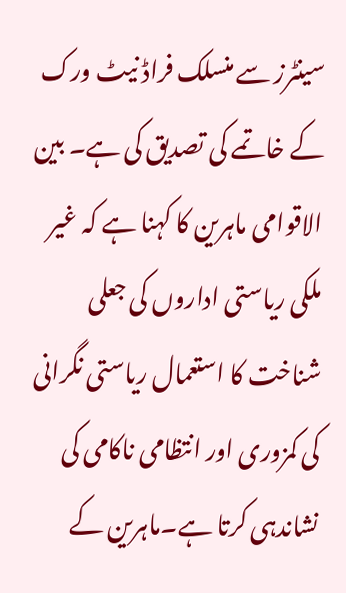سینٹرز سے منسلک فراڈ نیٹ ورک کے خاتمے کی تصدیق کی ہے۔ بین الاقوامی ماہرین کا کہنا ہے کہ غیر ملکی ریاستی اداروں کی جعلی شناخت کا استعمال ریاستی نگرانی کی کمزوری اور انتظامی ناکامی کی نشاندہی کرتا ہے۔ماہرین کے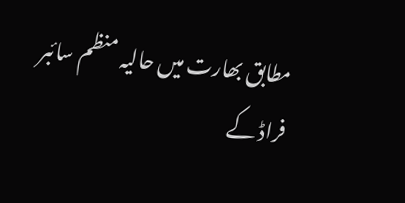مطابق بھارت میں حالیہ منظم سائبر فراڈ کے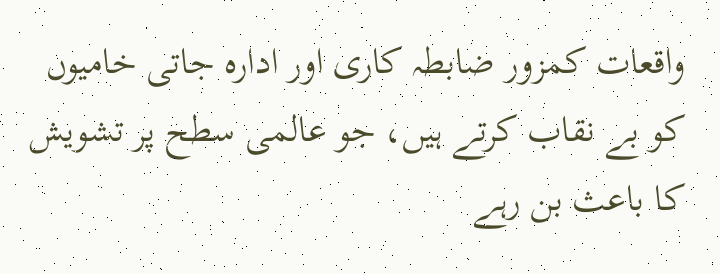واقعات کمزور ضابطہ کاری اور ادارہ جاتی خامیوں کو بے نقاب کرتے ہیں، جو عالمی سطح پر تشویش کا باعث بن رہے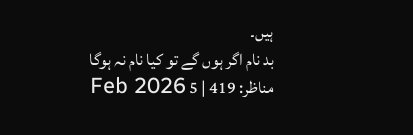ہیں۔
بد نام اگر ہوں گے تو کیا نام نہ ہوگا
مناظر: 419 | 5 Feb 2026